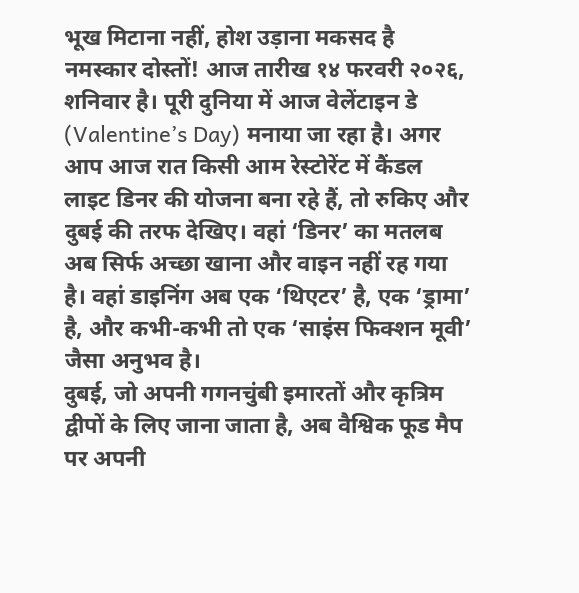भूख मिटाना नहीं, होश उड़ाना मकसद है
नमस्कार दोस्तों! आज तारीख १४ फरवरी २०२६, शनिवार है। पूरी दुनिया में आज वेलेंटाइन डे (Valentine’s Day) मनाया जा रहा है। अगर आप आज रात किसी आम रेस्टोरेंट में कैंडल लाइट डिनर की योजना बना रहे हैं, तो रुकिए और दुबई की तरफ देखिए। वहां ‘डिनर’ का मतलब अब सिर्फ अच्छा खाना और वाइन नहीं रह गया है। वहां डाइनिंग अब एक ‘थिएटर’ है, एक ‘ड्रामा’ है, और कभी-कभी तो एक ‘साइंस फिक्शन मूवी’ जैसा अनुभव है।
दुबई, जो अपनी गगनचुंबी इमारतों और कृत्रिम द्वीपों के लिए जाना जाता है, अब वैश्विक फूड मैप पर अपनी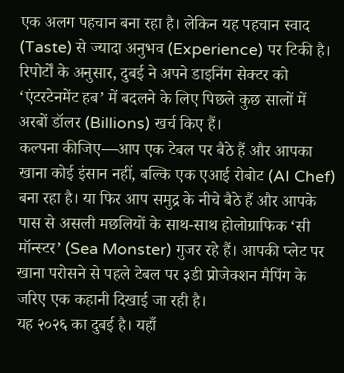एक अलग पहचान बना रहा है। लेकिन यह पहचान स्वाद (Taste) से ज्यादा अनुभव (Experience) पर टिकी है। रिपोर्टों के अनुसार, दुबई ने अपने डाइनिंग सेक्टर को ‘एंटरटेनमेंट हब’ में बदलने के लिए पिछले कुछ सालों में अरबों डॉलर (Billions) खर्च किए हैं।
कल्पना कीजिए—आप एक टेबल पर बैठे हैं और आपका खाना कोई इंसान नहीं, बल्कि एक एआई रोबोट (AI Chef) बना रहा है। या फिर आप समुद्र के नीचे बैठे हैं और आपके पास से असली मछलियों के साथ-साथ होलोग्राफिक ‘सी मॉन्स्टर’ (Sea Monster) गुजर रहे हैं। आपकी प्लेट पर खाना परोसने से पहले टेबल पर ३डी प्रोजेक्शन मैपिंग के जरिए एक कहानी दिखाई जा रही है।
यह २०२६ का दुबई है। यहाँ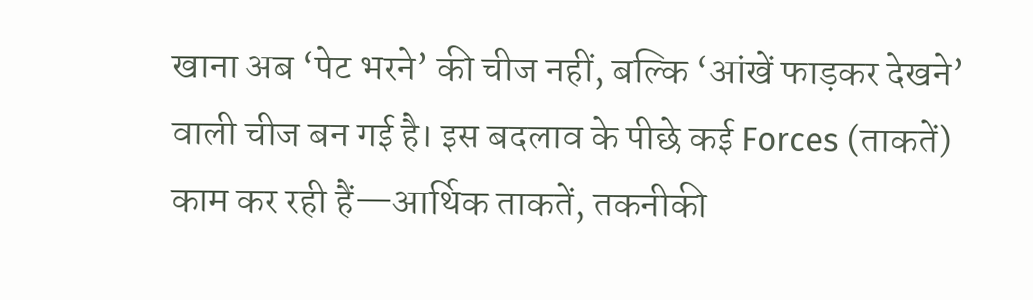खाना अब ‘पेट भरने’ की चीज नहीं, बल्कि ‘आंखें फाड़कर देखने’ वाली चीज बन गई है। इस बदलाव के पीछे कई Forces (ताकतें) काम कर रही हैं—आर्थिक ताकतें, तकनीकी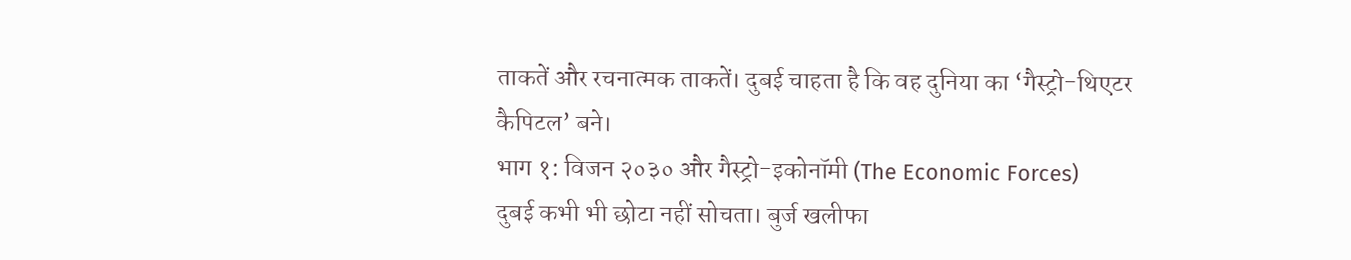ताकतें और रचनात्मक ताकतें। दुबई चाहता है कि वह दुनिया का ‘गैस्ट्रो-थिएटर कैपिटल’ बने।
भाग १: विजन २०३० और गैस्ट्रो-इकोनॉमी (The Economic Forces)
दुबई कभी भी छोटा नहीं सोचता। बुर्ज खलीफा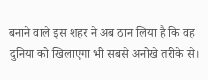बनाने वाले इस शहर ने अब ठान लिया है कि वह दुनिया को खिलाएगा भी सबसे अनोखे तरीके से।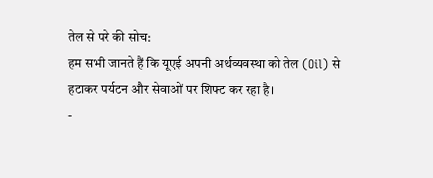तेल से परे की सोच:
हम सभी जानते हैं कि यूएई अपनी अर्थव्यवस्था को तेल (Oil) से हटाकर पर्यटन और सेवाओं पर शिफ्ट कर रहा है।
-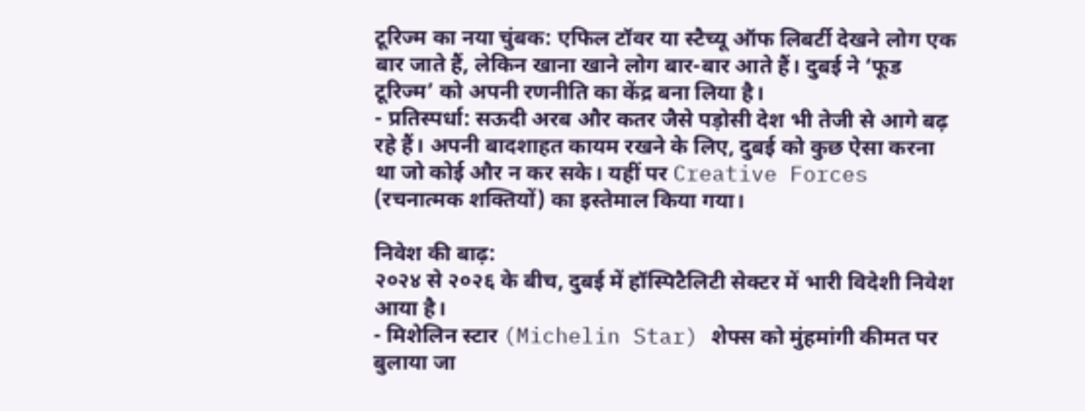टूरिज्म का नया चुंबक: एफिल टॉवर या स्टैच्यू ऑफ लिबर्टी देखने लोग एक बार जाते हैं, लेकिन खाना खाने लोग बार-बार आते हैं। दुबई ने ‘फूड टूरिज्म’ को अपनी रणनीति का केंद्र बना लिया है।
- प्रतिस्पर्धा: सऊदी अरब और कतर जैसे पड़ोसी देश भी तेजी से आगे बढ़ रहे हैं। अपनी बादशाहत कायम रखने के लिए, दुबई को कुछ ऐसा करना था जो कोई और न कर सके। यहीं पर Creative Forces (रचनात्मक शक्तियों) का इस्तेमाल किया गया।

निवेश की बाढ़:
२०२४ से २०२६ के बीच, दुबई में हॉस्पिटैलिटी सेक्टर में भारी विदेशी निवेश आया है।
- मिशेलिन स्टार (Michelin Star) शेफ्स को मुंहमांगी कीमत पर बुलाया जा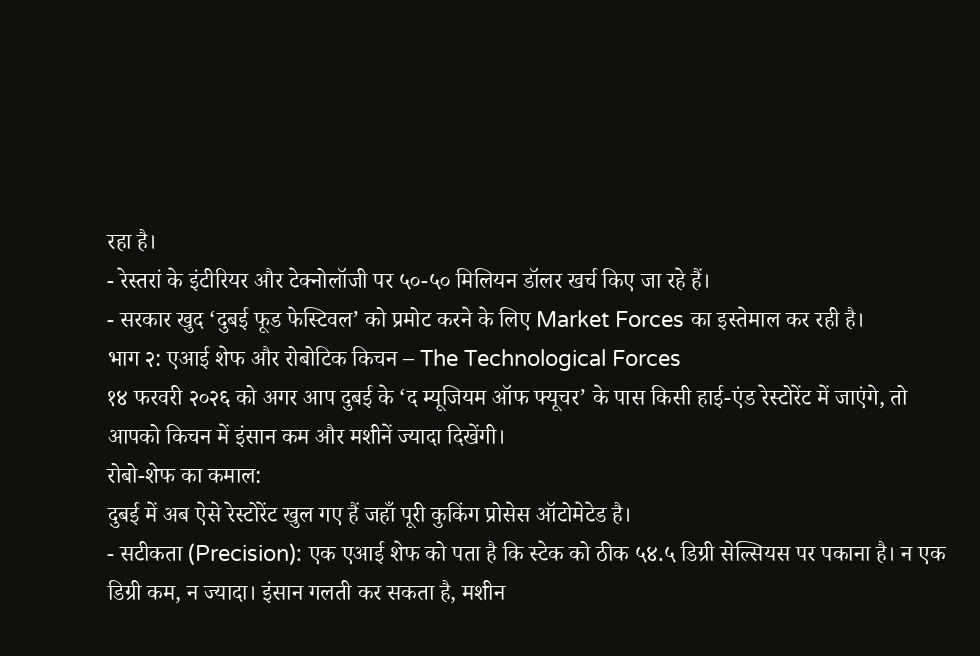रहा है।
- रेस्तरां के इंटीरियर और टेक्नोलॉजी पर ५०-५० मिलियन डॉलर खर्च किए जा रहे हैं।
- सरकार खुद ‘दुबई फूड फेस्टिवल’ को प्रमोट करने के लिए Market Forces का इस्तेमाल कर रही है।
भाग २: एआई शेफ और रोबोटिक किचन – The Technological Forces
१४ फरवरी २०२६ को अगर आप दुबई के ‘द म्यूजियम ऑफ फ्यूचर’ के पास किसी हाई-एंड रेस्टोरेंट में जाएंगे, तो आपको किचन में इंसान कम और मशीनें ज्यादा दिखेंगी।
रोबो-शेफ का कमाल:
दुबई में अब ऐसे रेस्टोरेंट खुल गए हैं जहाँ पूरी कुकिंग प्रोसेस ऑटोमेटेड है।
- सटीकता (Precision): एक एआई शेफ को पता है कि स्टेक को ठीक ५४.५ डिग्री सेल्सियस पर पकाना है। न एक डिग्री कम, न ज्यादा। इंसान गलती कर सकता है, मशीन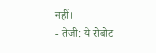नहीं।
- तेजी: ये रोबोट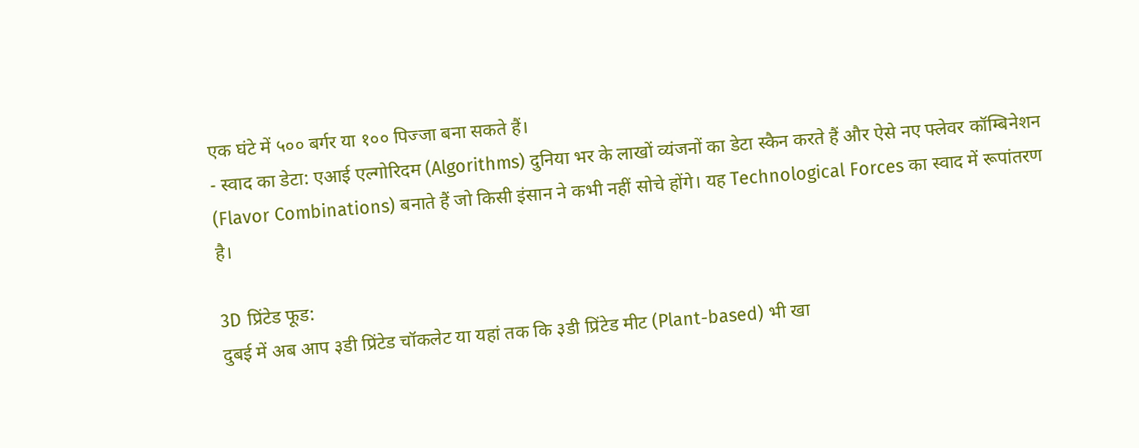एक घंटे में ५०० बर्गर या १०० पिज्जा बना सकते हैं।
- स्वाद का डेटा: एआई एल्गोरिदम (Algorithms) दुनिया भर के लाखों व्यंजनों का डेटा स्कैन करते हैं और ऐसे नए फ्लेवर कॉम्बिनेशन (Flavor Combinations) बनाते हैं जो किसी इंसान ने कभी नहीं सोचे होंगे। यह Technological Forces का स्वाद में रूपांतरण है।

3D प्रिंटेड फूड:
दुबई में अब आप ३डी प्रिंटेड चॉकलेट या यहां तक कि ३डी प्रिंटेड मीट (Plant-based) भी खा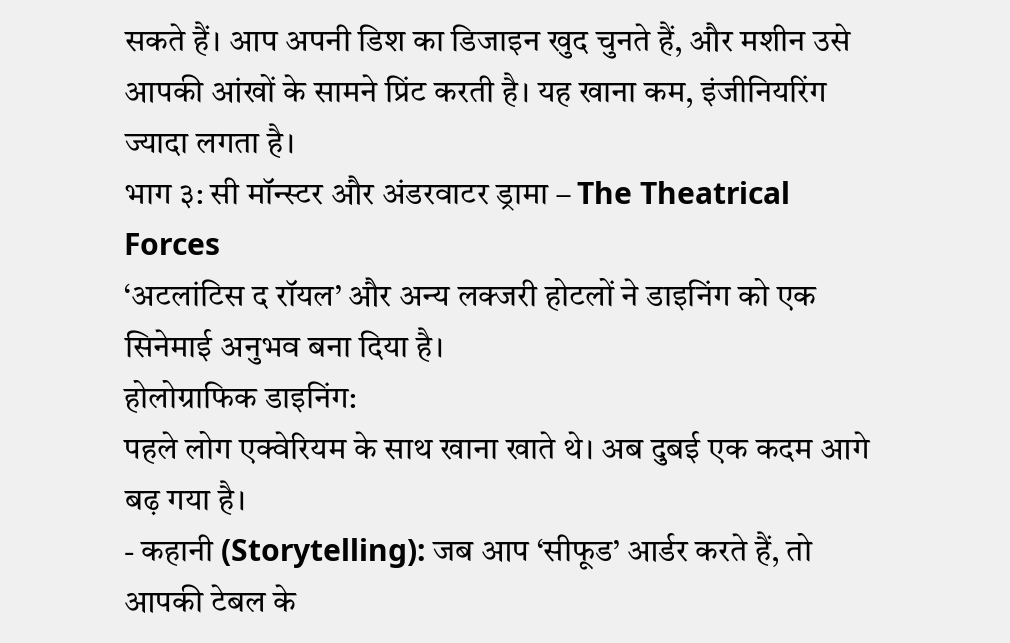सकते हैं। आप अपनी डिश का डिजाइन खुद चुनते हैं, और मशीन उसे आपकी आंखों के सामने प्रिंट करती है। यह खाना कम, इंजीनियरिंग ज्यादा लगता है।
भाग ३: सी मॉन्स्टर और अंडरवाटर ड्रामा – The Theatrical Forces
‘अटलांटिस द रॉयल’ और अन्य लक्जरी होटलों ने डाइनिंग को एक सिनेमाई अनुभव बना दिया है।
होलोग्राफिक डाइनिंग:
पहले लोग एक्वेरियम के साथ खाना खाते थे। अब दुबई एक कदम आगे बढ़ गया है।
- कहानी (Storytelling): जब आप ‘सीफूड’ आर्डर करते हैं, तो आपकी टेबल के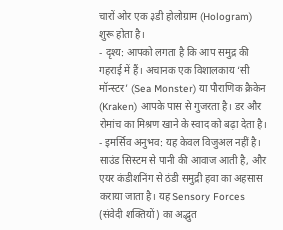चारों ओर एक ३डी होलोग्राम (Hologram) शुरू होता है।
- दृश्य: आपको लगता है कि आप समुद्र की गहराई में हैं। अचानक एक विशालकाय ‘सी मॉन्स्टर’ (Sea Monster) या पौराणिक क्रैकेन (Kraken) आपके पास से गुजरता है। डर और रोमांच का मिश्रण खाने के स्वाद को बढ़ा देता है।
- इमर्सिव अनुभव: यह केवल विजुअल नहीं है। साउंड सिस्टम से पानी की आवाज आती है, और एयर कंडीशनिंग से ठंडी समुद्री हवा का अहसास कराया जाता है। यह Sensory Forces (संवेदी शक्तियों) का अद्भुत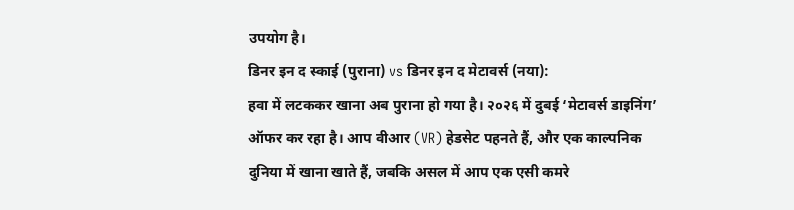उपयोग है।
डिनर इन द स्काई (पुराना) vs डिनर इन द मेटावर्स (नया):
हवा में लटककर खाना अब पुराना हो गया है। २०२६ में दुबई ‘मेटावर्स डाइनिंग’ ऑफर कर रहा है। आप वीआर (VR) हेडसेट पहनते हैं, और एक काल्पनिक दुनिया में खाना खाते हैं, जबकि असल में आप एक एसी कमरे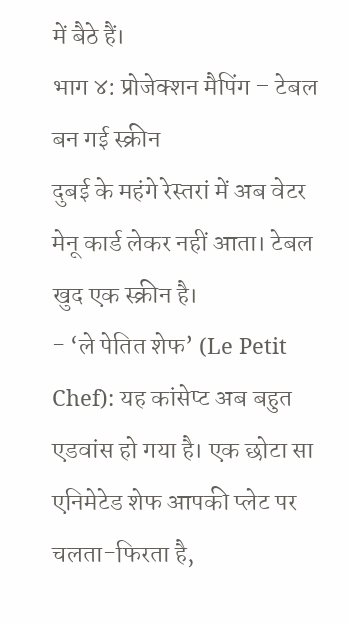में बैठे हैं।
भाग ४: प्रोजेक्शन मैपिंग – टेबल बन गई स्क्रीन
दुबई के महंगे रेस्तरां में अब वेटर मेनू कार्ड लेकर नहीं आता। टेबल खुद एक स्क्रीन है।
- ‘ले पेतित शेफ’ (Le Petit Chef): यह कांसेप्ट अब बहुत एडवांस हो गया है। एक छोटा सा एनिमेटेड शेफ आपकी प्लेट पर चलता-फिरता है,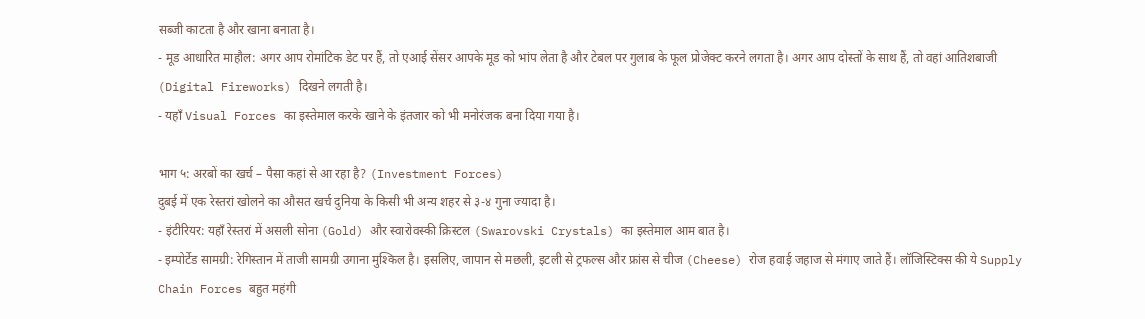सब्जी काटता है और खाना बनाता है।
- मूड आधारित माहौल: अगर आप रोमांटिक डेट पर हैं, तो एआई सेंसर आपके मूड को भांप लेता है और टेबल पर गुलाब के फूल प्रोजेक्ट करने लगता है। अगर आप दोस्तों के साथ हैं, तो वहां आतिशबाजी (Digital Fireworks) दिखने लगती है।
- यहाँ Visual Forces का इस्तेमाल करके खाने के इंतजार को भी मनोरंजक बना दिया गया है।

भाग ५: अरबों का खर्च – पैसा कहां से आ रहा है? (Investment Forces)
दुबई में एक रेस्तरां खोलने का औसत खर्च दुनिया के किसी भी अन्य शहर से ३-४ गुना ज्यादा है।
- इंटीरियर: यहाँ रेस्तरां में असली सोना (Gold) और स्वारोवस्की क्रिस्टल (Swarovski Crystals) का इस्तेमाल आम बात है।
- इम्पोर्टेड सामग्री: रेगिस्तान में ताजी सामग्री उगाना मुश्किल है। इसलिए, जापान से मछली, इटली से ट्रफल्स और फ्रांस से चीज (Cheese) रोज हवाई जहाज से मंगाए जाते हैं। लॉजिस्टिक्स की ये Supply Chain Forces बहुत महंगी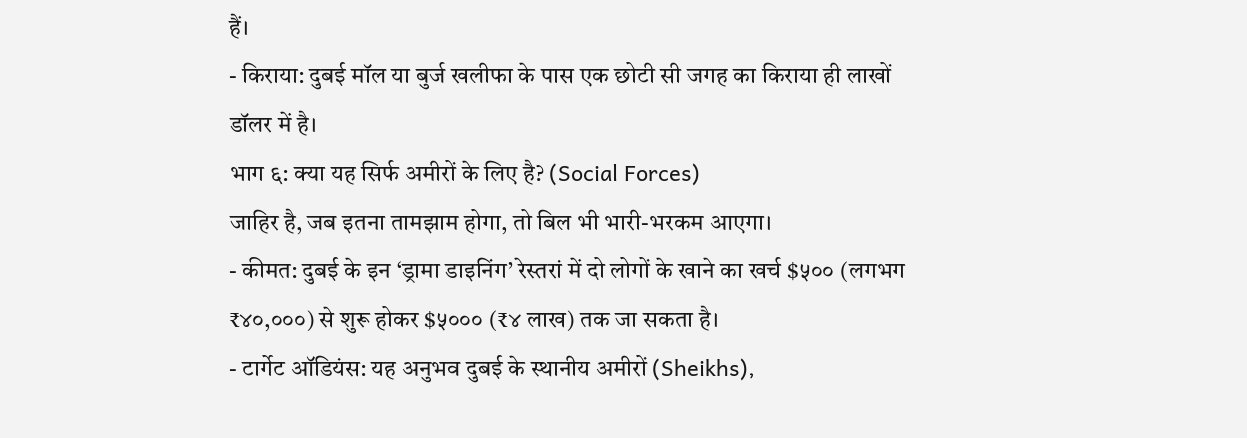हैं।
- किराया: दुबई मॉल या बुर्ज खलीफा के पास एक छोटी सी जगह का किराया ही लाखों डॉलर में है।
भाग ६: क्या यह सिर्फ अमीरों के लिए है? (Social Forces)
जाहिर है, जब इतना तामझाम होगा, तो बिल भी भारी-भरकम आएगा।
- कीमत: दुबई के इन ‘ड्रामा डाइनिंग’ रेस्तरां में दो लोगों के खाने का खर्च $५०० (लगभग ₹४०,०००) से शुरू होकर $५००० (₹४ लाख) तक जा सकता है।
- टार्गेट ऑडियंस: यह अनुभव दुबई के स्थानीय अमीरों (Sheikhs),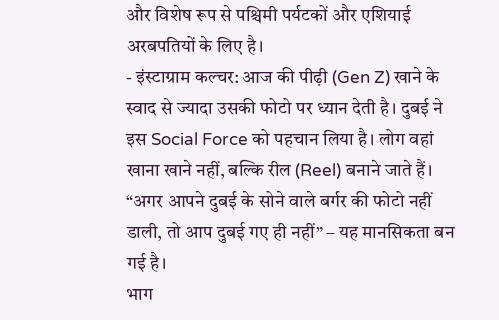और विशेष रूप से पश्चिमी पर्यटकों और एशियाई अरबपतियों के लिए है।
- इंस्टाग्राम कल्चर: आज की पीढ़ी (Gen Z) खाने के स्वाद से ज्यादा उसकी फोटो पर ध्यान देती है। दुबई ने इस Social Force को पहचान लिया है। लोग वहां खाना खाने नहीं, बल्कि रील (Reel) बनाने जाते हैं। “अगर आपने दुबई के सोने वाले बर्गर की फोटो नहीं डाली, तो आप दुबई गए ही नहीं” – यह मानसिकता बन गई है।
भाग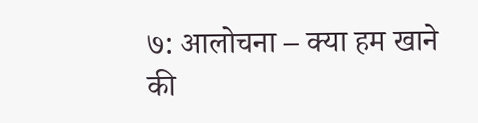७: आलोचना – क्या हम खाने की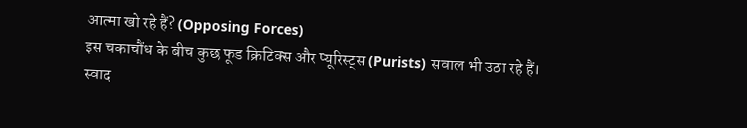आत्मा खो रहे हैं? (Opposing Forces)
इस चकाचौंध के बीच कुछ फूड क्रिटिक्स और प्यूरिस्ट्स (Purists) सवाल भी उठा रहे हैं।
स्वाद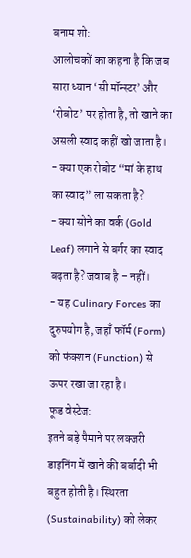बनाम शो:
आलोचकों का कहना है कि जब सारा ध्यान ‘सी मॉन्स्टर’ और ‘रोबोट’ पर होता है, तो खाने का असली स्वाद कहीं खो जाता है।
- क्या एक रोबोट “मां के हाथ का स्वाद” ला सकता है?
- क्या सोने का वर्क (Gold Leaf) लगाने से बर्गर का स्वाद बढ़ता है? जवाब है – नहीं।
- यह Culinary Forces का दुरुपयोग है, जहाँ फॉर्म (Form) को फंक्शन (Function) से ऊपर रखा जा रहा है।
फूड वेस्टेज:
इतने बड़े पैमाने पर लक्जरी डाइनिंग में खाने की बर्बादी भी बहुत होती है। स्थिरता (Sustainability) को लेकर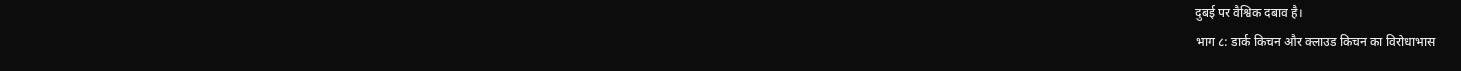दुबई पर वैश्विक दबाव है।
भाग ८: डार्क किचन और क्लाउड किचन का विरोधाभास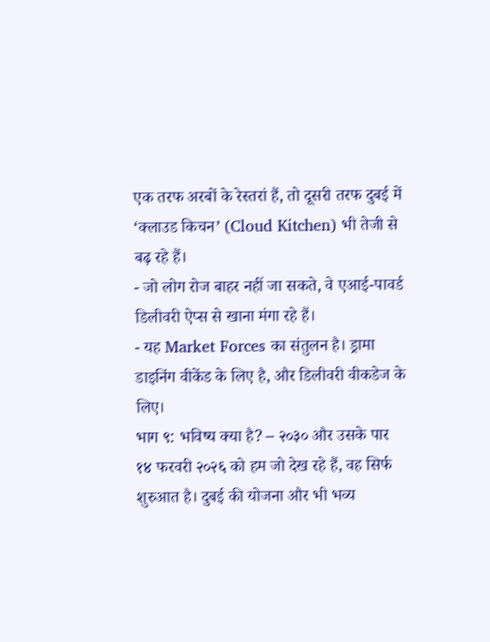एक तरफ अरबों के रेस्तरां हैं, तो दूसरी तरफ दुबई में ‘क्लाउड किचन’ (Cloud Kitchen) भी तेजी से बढ़ रहे हैं।
- जो लोग रोज बाहर नहीं जा सकते, वे एआई-पावर्ड डिलीवरी ऐप्स से खाना मंगा रहे हैं।
- यह Market Forces का संतुलन है। ड्रामा डाइनिंग वीकेंड के लिए है, और डिलीवरी वीकडेज के लिए।
भाग ९: भविष्य क्या है? – २०३० और उसके पार
१४ फरवरी २०२६ को हम जो देख रहे हैं, वह सिर्फ शुरुआत है। दुबई की योजना और भी भव्य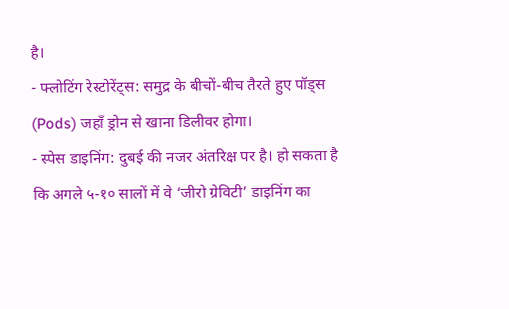है।
- फ्लोटिंग रेस्टोरेंट्स: समुद्र के बीचों-बीच तैरते हुए पॉड्स (Pods) जहाँ ड्रोन से खाना डिलीवर होगा।
- स्पेस डाइनिंग: दुबई की नजर अंतरिक्ष पर है। हो सकता है कि अगले ५-१० सालों में वे ‘जीरो ग्रेविटी’ डाइनिंग का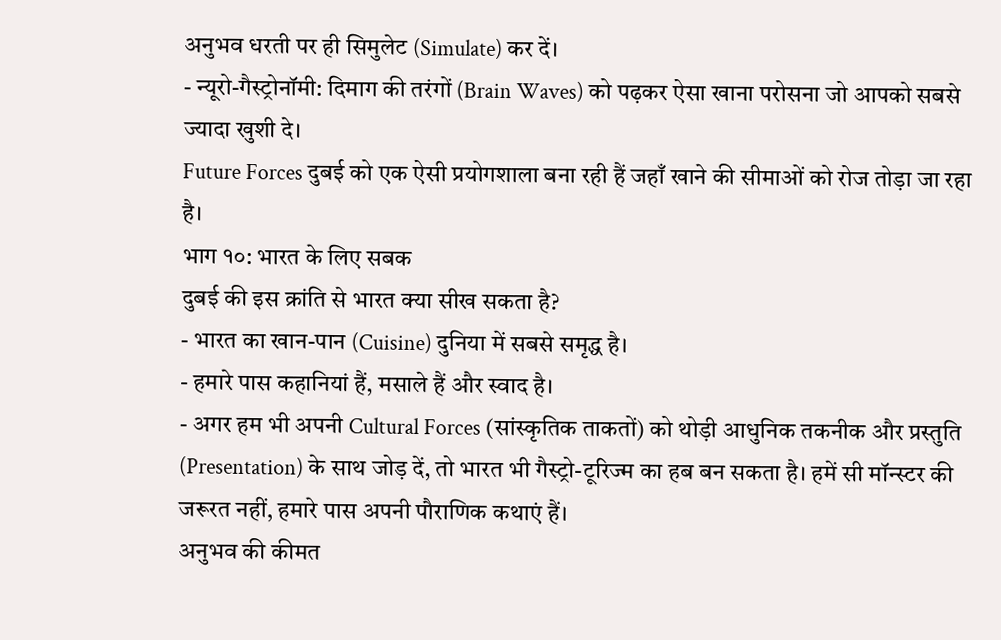अनुभव धरती पर ही सिमुलेट (Simulate) कर दें।
- न्यूरो-गैस्ट्रोनॉमी: दिमाग की तरंगों (Brain Waves) को पढ़कर ऐसा खाना परोसना जो आपको सबसे ज्यादा खुशी दे।
Future Forces दुबई को एक ऐसी प्रयोगशाला बना रही हैं जहाँ खाने की सीमाओं को रोज तोड़ा जा रहा है।
भाग १०: भारत के लिए सबक
दुबई की इस क्रांति से भारत क्या सीख सकता है?
- भारत का खान-पान (Cuisine) दुनिया में सबसे समृद्ध है।
- हमारे पास कहानियां हैं, मसाले हैं और स्वाद है।
- अगर हम भी अपनी Cultural Forces (सांस्कृतिक ताकतों) को थोड़ी आधुनिक तकनीक और प्रस्तुति (Presentation) के साथ जोड़ दें, तो भारत भी गैस्ट्रो-टूरिज्म का हब बन सकता है। हमें सी मॉन्स्टर की जरूरत नहीं, हमारे पास अपनी पौराणिक कथाएं हैं।
अनुभव की कीमत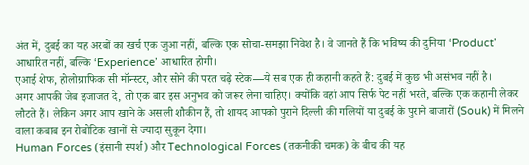अंत में, दुबई का यह अरबों का खर्च एक जुआ नहीं, बल्कि एक सोचा-समझा निवेश है। वे जानते हैं कि भविष्य की दुनिया ‘Product’ आधारित नहीं, बल्कि ‘Experience’ आधारित होगी।
एआई शेफ, होलोग्राफिक सी मॉन्स्टर, और सोने की परत चढ़े स्टेक—ये सब एक ही कहानी कहते हैं: दुबई में कुछ भी असंभव नहीं है।
अगर आपकी जेब इजाजत दे, तो एक बार इस अनुभव को जरूर लेना चाहिए। क्योंकि वहां आप सिर्फ पेट नहीं भरते, बल्कि एक कहानी लेकर लौटते हैं। लेकिन अगर आप खाने के असली शौकीन हैं, तो शायद आपको पुराने दिल्ली की गलियों या दुबई के पुराने बाजारों (Souk) में मिलने वाला कबाब इन रोबोटिक खानों से ज्यादा सुकून देगा।
Human Forces (इंसानी स्पर्श) और Technological Forces (तकनीकी चमक) के बीच की यह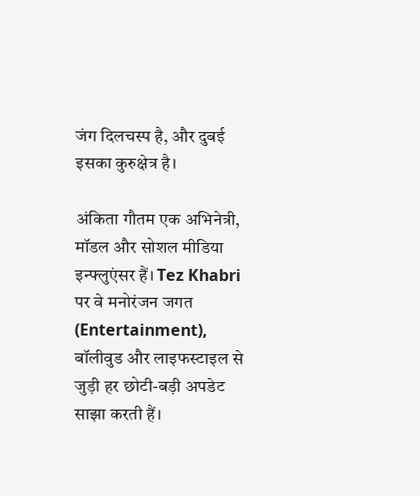जंग दिलचस्प है, और दुबई इसका कुरुक्षेत्र है।

अंकिता गौतम एक अभिनेत्री, मॉडल और सोशल मीडिया इन्फ्लुएंसर हैं। Tez Khabri पर वे मनोरंजन जगत (Entertainment), बॉलीवुड और लाइफस्टाइल से जुड़ी हर छोटी-बड़ी अपडेट साझा करती हैं।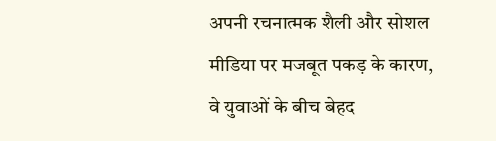अपनी रचनात्मक शैली और सोशल मीडिया पर मजबूत पकड़ के कारण, वे युवाओं के बीच बेहद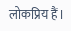लोकप्रिय हैं।